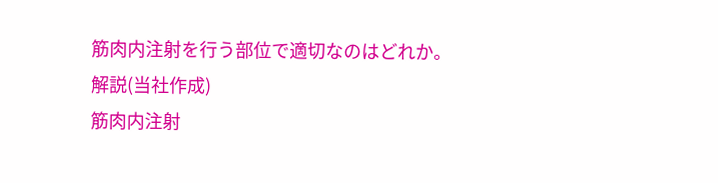筋肉内注射を行う部位で適切なのはどれか。
解説(当社作成)
筋肉内注射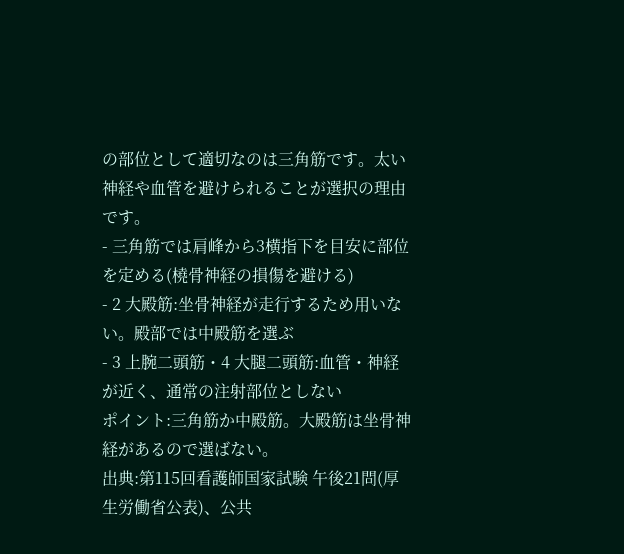の部位として適切なのは三角筋です。太い神経や血管を避けられることが選択の理由です。
- 三角筋では肩峰から3横指下を目安に部位を定める(橈骨神経の損傷を避ける)
- 2 大殿筋:坐骨神経が走行するため用いない。殿部では中殿筋を選ぶ
- 3 上腕二頭筋・4 大腿二頭筋:血管・神経が近く、通常の注射部位としない
ポイント:三角筋か中殿筋。大殿筋は坐骨神経があるので選ばない。
出典:第115回看護師国家試験 午後21問(厚生労働省公表)、公共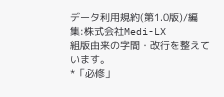データ利用規約(第1.0版)/編集:株式会社Medi-LX
組版由来の字間・改行を整えています。
*「必修」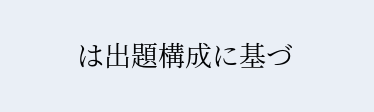は出題構成に基づ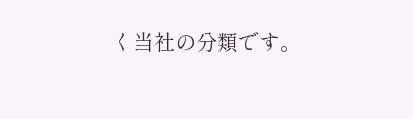く当社の分類です。